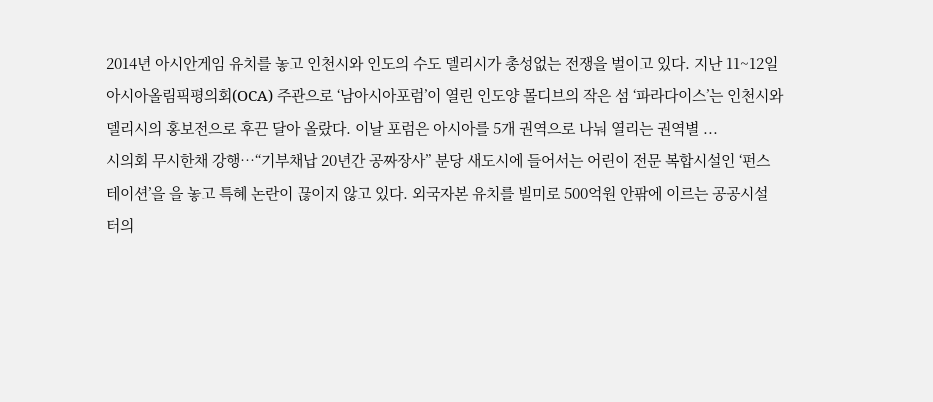2014년 아시안게임 유치를 놓고 인천시와 인도의 수도 델리시가 총성없는 전쟁을 벌이고 있다. 지난 11~12일 아시아올림픽평의회(OCA) 주관으로 ‘남아시아포럼’이 열린 인도양 몰디브의 작은 섬 ‘파라다이스’는 인천시와 델리시의 홍보전으로 후끈 달아 올랐다. 이날 포럼은 아시아를 5개 권역으로 나눠 열리는 권역별 ...
시의회 무시한채 강행…“기부채납 20년간 공짜장사” 분당 새도시에 들어서는 어린이 전문 복합시설인 ‘펀스테이션’을 을 놓고 특혜 논란이 끊이지 않고 있다. 외국자본 유치를 빌미로 500억원 안팎에 이르는 공공시설 터의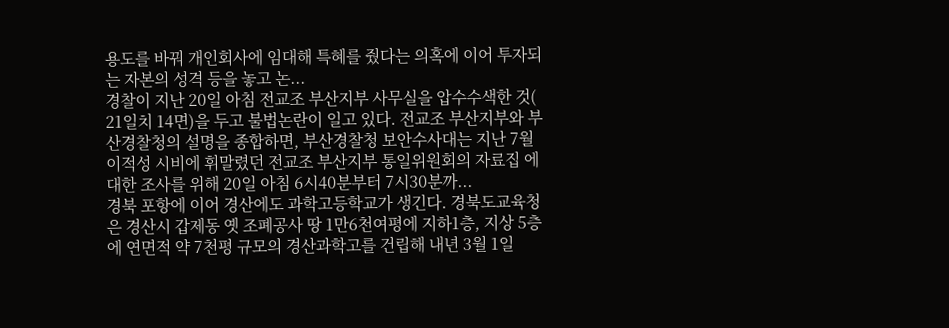용도를 바꿔 개인회사에 임대해 특혜를 줬다는 의혹에 이어 투자되는 자본의 성격 등을 놓고 논...
경찰이 지난 20일 아침 전교조 부산지부 사무실을 압수수색한 것( 21일치 14면)을 두고 불법논란이 일고 있다. 전교조 부산지부와 부산경찰청의 설명을 종합하면, 부산경찰청 보안수사대는 지난 7월 이적성 시비에 휘말렸던 전교조 부산지부 통일위원회의 자료집 에 대한 조사를 위해 20일 아침 6시40분부터 7시30분까...
경북 포항에 이어 경산에도 과학고등학교가 생긴다. 경북도교육청은 경산시 갑제동 옛 조폐공사 땅 1만6천여평에 지하1층, 지상 5층에 연면적 약 7천평 규모의 경산과학고를 건립해 내년 3월 1일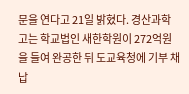문을 연다고 21일 밝혔다. 경산과학고는 학교법인 새한학원이 272억원을 들여 완공한 뒤 도교육청에 기부 채납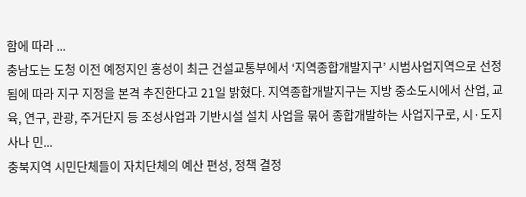함에 따라 ...
충남도는 도청 이전 예정지인 홍성이 최근 건설교통부에서 ‘지역종합개발지구’ 시범사업지역으로 선정됨에 따라 지구 지정을 본격 추진한다고 21일 밝혔다. 지역종합개발지구는 지방 중소도시에서 산업, 교육, 연구, 관광, 주거단지 등 조성사업과 기반시설 설치 사업을 묶어 종합개발하는 사업지구로, 시·도지사나 민...
충북지역 시민단체들이 자치단체의 예산 편성, 정책 결정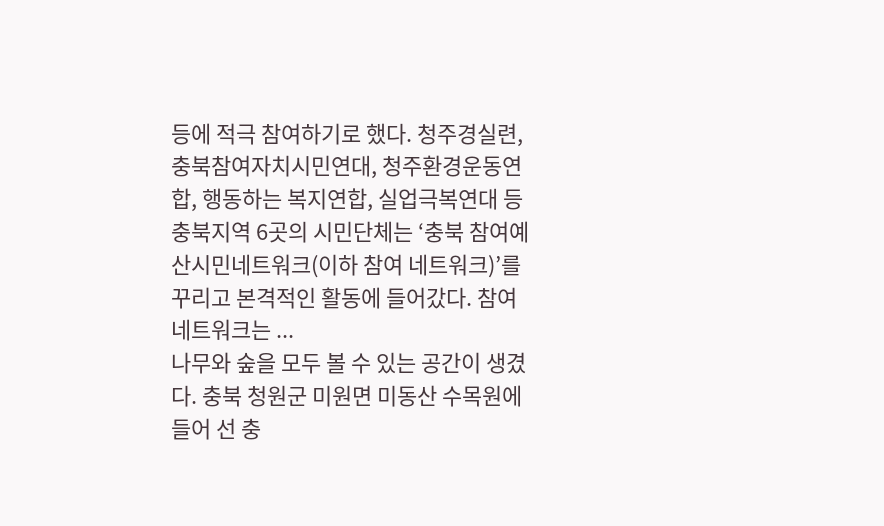등에 적극 참여하기로 했다. 청주경실련, 충북참여자치시민연대, 청주환경운동연합, 행동하는 복지연합, 실업극복연대 등 충북지역 6곳의 시민단체는 ‘충북 참여예산시민네트워크(이하 참여 네트워크)’를 꾸리고 본격적인 활동에 들어갔다. 참여 네트워크는 ...
나무와 숲을 모두 볼 수 있는 공간이 생겼다. 충북 청원군 미원면 미동산 수목원에 들어 선 충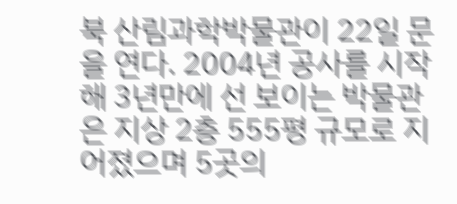북 산림과학박물관이 22일 문을 연다. 2004년 공사를 시작해 3년만에 선 보이는 박물관은 지상 2층 555평 규모로 지어졌으며 5곳의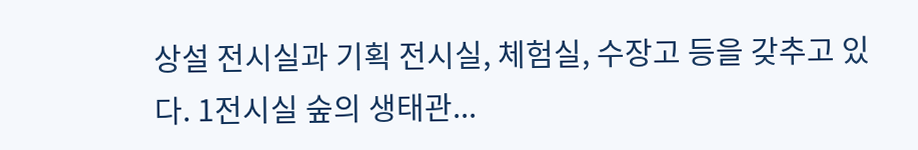상설 전시실과 기획 전시실, 체험실, 수장고 등을 갖추고 있다. 1전시실 숲의 생태관...